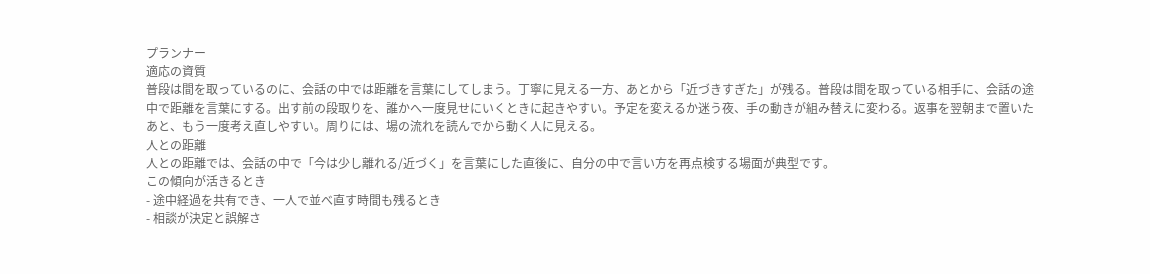プランナー
適応の資質
普段は間を取っているのに、会話の中では距離を言葉にしてしまう。丁寧に見える一方、あとから「近づきすぎた」が残る。普段は間を取っている相手に、会話の途中で距離を言葉にする。出す前の段取りを、誰かへ一度見せにいくときに起きやすい。予定を変えるか迷う夜、手の動きが組み替えに変わる。返事を翌朝まで置いたあと、もう一度考え直しやすい。周りには、場の流れを読んでから動く人に見える。
人との距離
人との距離では、会話の中で「今は少し離れる/近づく」を言葉にした直後に、自分の中で言い方を再点検する場面が典型です。
この傾向が活きるとき
- 途中経過を共有でき、一人で並べ直す時間も残るとき
- 相談が決定と誤解さ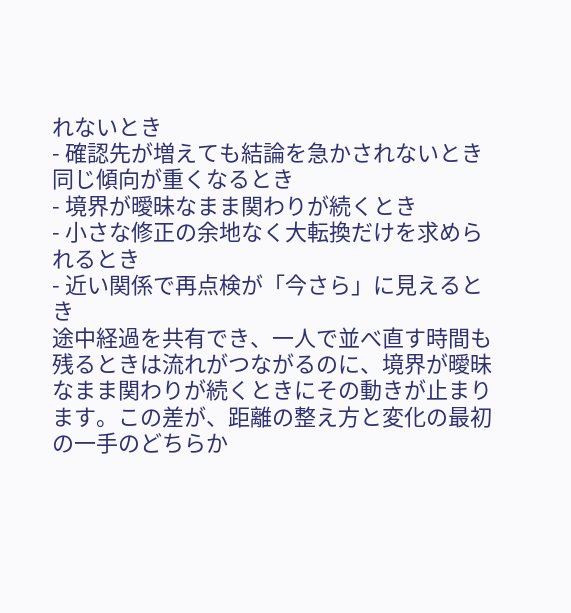れないとき
- 確認先が増えても結論を急かされないとき
同じ傾向が重くなるとき
- 境界が曖昧なまま関わりが続くとき
- 小さな修正の余地なく大転換だけを求められるとき
- 近い関係で再点検が「今さら」に見えるとき
途中経過を共有でき、一人で並べ直す時間も残るときは流れがつながるのに、境界が曖昧なまま関わりが続くときにその動きが止まります。この差が、距離の整え方と変化の最初の一手のどちらか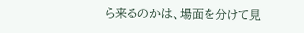ら来るのかは、場面を分けて見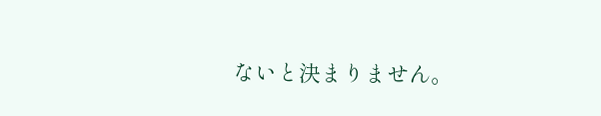ないと決まりません。